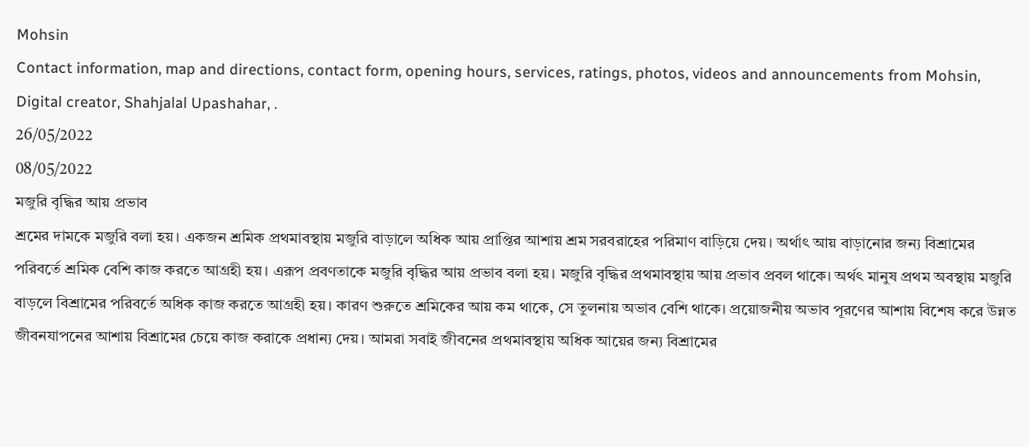Mohsin
Contact information, map and directions, contact form, opening hours, services, ratings, photos, videos and announcements from Mohsin, Digital creator, Shahjalal Upashahar, .
26/05/2022
08/05/2022
মজুরি বৃদ্ধির আয় প্রভাব
শ্রমের দামকে মজুরি বলা হয়। একজন শ্রমিক প্রথমাবস্থায় মজুরি বাড়ালে অধিক আয় প্রাপ্তির আশায় শ্রম সরবরাহের পরিমাণ বাড়িয়ে দেয়। অর্থাৎ আয় বাড়ানোর জন্য বিশ্রামের পরিবর্তে শ্রমিক বেশি কাজ করতে আগ্রহী হয়। এরূপ প্রবণতাকে মজুরি বৃদ্ধির আয় প্রভাব বলা হয়। মজুরি বৃদ্ধির প্রথমাবস্থায় আয় প্রভাব প্রবল থাকে। অর্থৎ মানুষ প্রথম অবস্থায় মজুরি বাড়লে বিশ্রামের পরিবর্তে অধিক কাজ করতে আগ্রহী হয়। কারণ শুরুতে শ্রমিকের আয় কম থাকে, সে তুলনায় অভাব বেশি থাকে। প্রয়োজনীয় অভাব পূরণের আশায় বিশেষ করে উন্নত জীবনযাপনের আশায় বিশ্রামের চেয়ে কাজ করাকে প্রধান্য দেয়। আমরা সবাই জীবনের প্রথমাবস্থায় অধিক আয়ের জন্য বিশ্রামের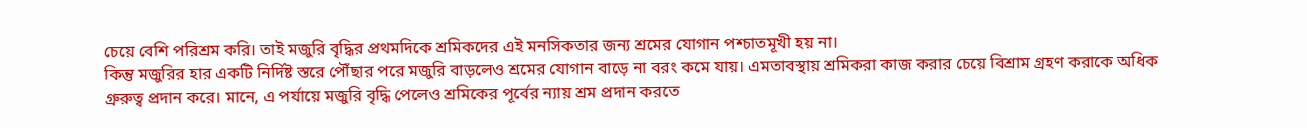চেয়ে বেশি পরিশ্রম করি। তাই মজুরি বৃদ্ধির প্রথমদিকে শ্রমিকদের এই মনসিকতার জন্য শ্রমের যোগান পশ্চাতমূখী হয় না।
কিন্তু মজুরির হার একটি নির্দিষ্ট স্তরে পৌঁছার পরে মজুরি বাড়লেও শ্রমের যোগান বাড়ে না বরং কমে যায়। এমতাবস্থায় শ্রমিকরা কাজ করার চেয়ে বিশ্রাম গ্রহণ করাকে অধিক গ্রুরুত্ব প্রদান করে। মানে, এ পর্যায়ে মজুরি বৃদ্ধি পেলেও শ্রমিকের পূর্বের ন্যায় শ্রম প্রদান করতে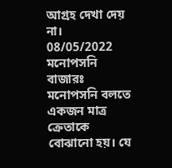আগ্রহ দেখা দেয় না।
08/05/2022
মনোপসনি বাজারঃ
মনোপসনি বলতে একজন মাত্র ক্রেতাকে বোঝানো হয়। যে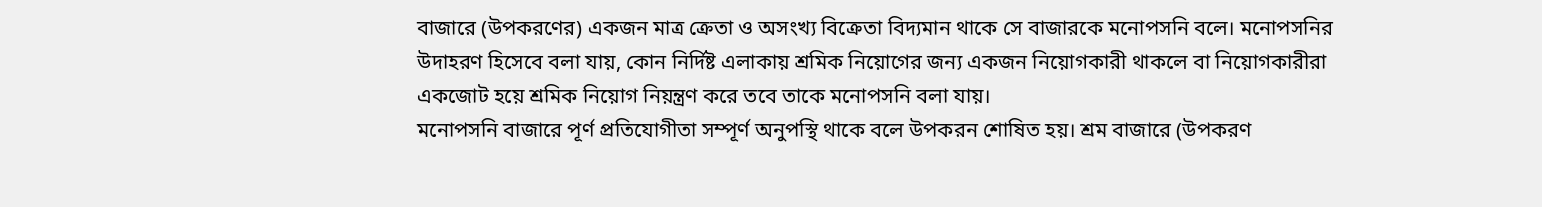বাজারে (উপকরণের) একজন মাত্র ক্রেতা ও অসংখ্য বিক্রেতা বিদ্যমান থাকে সে বাজারকে মনোপসনি বলে। মনোপসনির উদাহরণ হিসেবে বলা যায়, কোন নির্দিষ্ট এলাকায় শ্রমিক নিয়োগের জন্য একজন নিয়োগকারী থাকলে বা নিয়োগকারীরা একজোট হয়ে শ্রমিক নিয়োগ নিয়ন্ত্রণ করে তবে তাকে মনোপসনি বলা যায়।
মনোপসনি বাজারে পূর্ণ প্রতিযোগীতা সম্পূর্ণ অনুপস্থি থাকে বলে উপকরন শোষিত হয়। শ্রম বাজারে (উপকরণ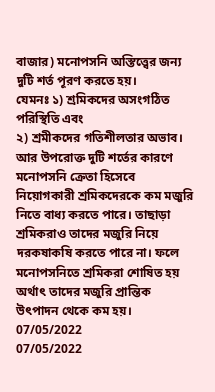বাজার) মনোপসনি অস্তিত্ত্বের জন্য দুটি শর্ত পূরণ করতে হয়।
যেমনঃ ১) শ্রমিকদের অসংগঠিত পরিস্থিতি এবং
২) শ্রমীকদের গতিশীলতার অভাব।
আর উপরোক্ত দুটি শর্তের কারণে মনোপসনি ক্রেতা হিসেবে নিয়োগকারী শ্রমিকদেরকে কম মজুরি নিতে বাধ্য করতে পারে। তাছাড়া শ্রমিকরাও তাদের মজুরি নিয়ে দরকষাকষি করতে পারে না। ফলে মনোপসনিতে শ্রমিকরা শোষিত হয় অর্থাৎ তাদের মজুরি প্রান্তিক উৎপাদন থেকে কম হয়।
07/05/2022
07/05/2022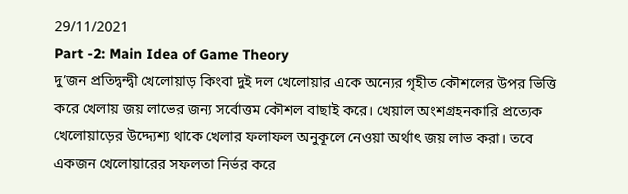29/11/2021
Part -2: Main Idea of Game Theory
দু’জন প্রতিদ্বন্দ্বী খেলোয়াড় কিংবা দুই দল খেলোয়ার একে অন্যের গৃহীত কৌশলের উপর ভিত্তি করে খেলায় জয় লাভের জন্য সর্বোত্তম কৌশল বাছাই করে। খেয়াল অংশগ্রহনকারি প্রত্যেক খেলোয়াড়ের উদ্দ্যেশ্য থাকে খেলার ফলাফল অনুকূলে নেওয়া অর্থাৎ জয় লাভ করা। তবে একজন খেলোয়ারের সফলতা নির্ভর করে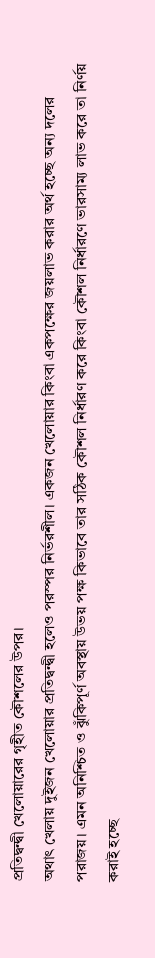প্রতিদ্বন্দ্বী খেলোয়ারের গৃহীত কৌশলের উপর।
অথাৎ খেলায় দুইজন খেলোয়ার প্রতিদ্বন্দ্বী হলেও পরস্পর নির্ভরশীল। একজন খেলোয়ার কিংবা একপক্ষের জয়লাভ করার অর্থ হচ্ছে অন্য দলের পরাজয়। এমন অনিশ্চিত ও ঝুঁকিপূর্ণ অবস্থায় উভয় পক্ষ কিভাবে তার সঠিক কৌশল নির্ধারণ করে কিংবা কৌশল নির্ধারণে ভারসাম্য লাভ করে তা নির্ণয় করাই হচ্ছে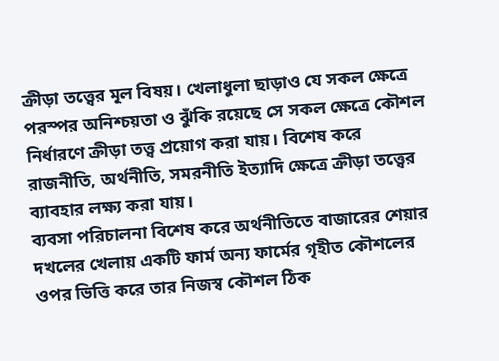ক্রীড়া তত্ত্বের মূল বিষয়। খেলাধুলা ছাড়াও যে সকল ক্ষেত্রে পরস্পর অনিশ্চয়তা ও ঝুঁকি রয়েছে সে সকল ক্ষেত্রে কৌশল নির্ধারণে ক্রীড়া তত্ত্ব প্রয়োগ করা যায়। বিশেষ করে রাজনীতি, অর্থনীতি, সমরনীতি ইত্যাদি ক্ষেত্রে ক্রীড়া তত্ত্বের ব্যাবহার লক্ষ্য করা যায়।
ব্যবসা পরিচালনা বিশেষ করে অর্থনীতিতে বাজারের শেয়ার দখলের খেলায় একটি ফার্ম অন্য ফার্মের গৃহীত কৌশলের ওপর ভিত্তি করে তার নিজস্ব কৌশল ঠিক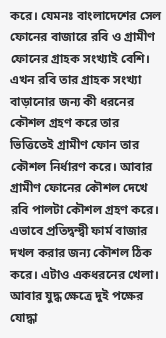করে। যেমনঃ বাংলাদেশের সেল ফোনের বাজারে রবি ও গ্রামীণ ফোনের গ্রাহক সংখ্যাই বেশি। এখন রবি তার গ্রাহক সংখ্যা বাড়ানোর জন্য কী ধরনের কৌশল গ্রহণ করে তার ভিত্তিতেই গ্রামীণ ফোন তার কৌশল নির্ধারণ করে। আবার গ্রামীণ ফোনের কৌশল দেখে রবি পালটা কৌশল গ্রহণ করে। এভাবে প্রতিদ্বন্দ্বী ফার্ম বাজার দখল করার জন্য কৌশল ঠিক করে। এটাও একধরনের খেলা। আবার যুদ্ধ ক্ষেত্রে দুই পক্ষের যোদ্ধা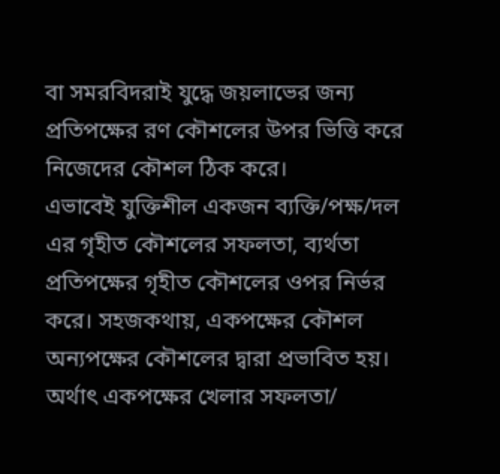বা সমরবিদরাই যুদ্ধে জয়লাভের জন্য প্রতিপক্ষের রণ কৌশলের উপর ভিত্তি করে নিজেদের কৌশল ঠিক করে।
এভাবেই যুক্তিশীল একজন ব্যক্তি/পক্ষ/দল এর গৃহীত কৌশলের সফলতা, ব্যর্থতা প্রতিপক্ষের গৃহীত কৌশলের ওপর নির্ভর করে। সহজকথায়, একপক্ষের কৌশল অন্যপক্ষের কৌশলের দ্বারা প্রভাবিত হয়। অর্থাৎ একপক্ষের খেলার সফলতা/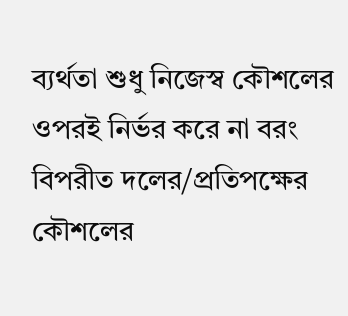ব্যর্থতা শুধু নিজেস্ব কৌশলের ওপরই নির্ভর করে না বরং বিপরীত দলের/প্রতিপক্ষের কৌশলের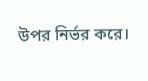উপর নির্ভর করে।